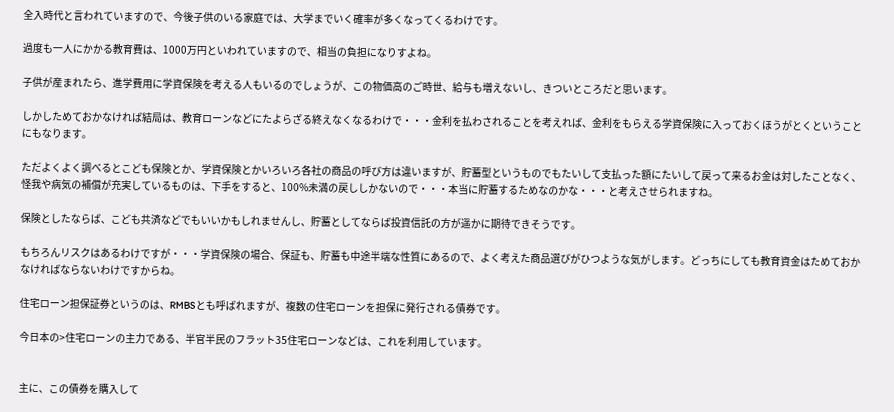全入時代と言われていますので、今後子供のいる家庭では、大学までいく確率が多くなってくるわけです。

過度も一人にかかる教育費は、1000万円といわれていますので、相当の負担になりすよね。

子供が産まれたら、進学費用に学資保険を考える人もいるのでしょうが、この物価高のご時世、給与も増えないし、きついところだと思います。

しかしためておかなければ結局は、教育ローンなどにたよらざる終えなくなるわけで・・・金利を払わされることを考えれば、金利をもらえる学資保険に入っておくほうがとくということにもなります。

ただよくよく調べるとこども保険とか、学資保険とかいろいろ各社の商品の呼び方は違いますが、貯蓄型というものでもたいして支払った額にたいして戻って来るお金は対したことなく、怪我や病気の補償が充実しているものは、下手をすると、100%未満の戻ししかないので・・・本当に貯蓄するためなのかな・・・と考えさせられますね。

保険としたならば、こども共済などでもいいかもしれませんし、貯蓄としてならば投資信託の方が遥かに期待できそうです。

もちろんリスクはあるわけですが・・・学資保険の場合、保証も、貯蓄も中途半端な性質にあるので、よく考えた商品選びがひつような気がします。どっちにしても教育資金はためておかなければならないわけですからね。

住宅ローン担保証券というのは、RMBSとも呼ばれますが、複数の住宅ローンを担保に発行される債券です。

今日本の>住宅ローンの主力である、半官半民のフラット35住宅ローンなどは、これを利用しています。


主に、この債券を購入して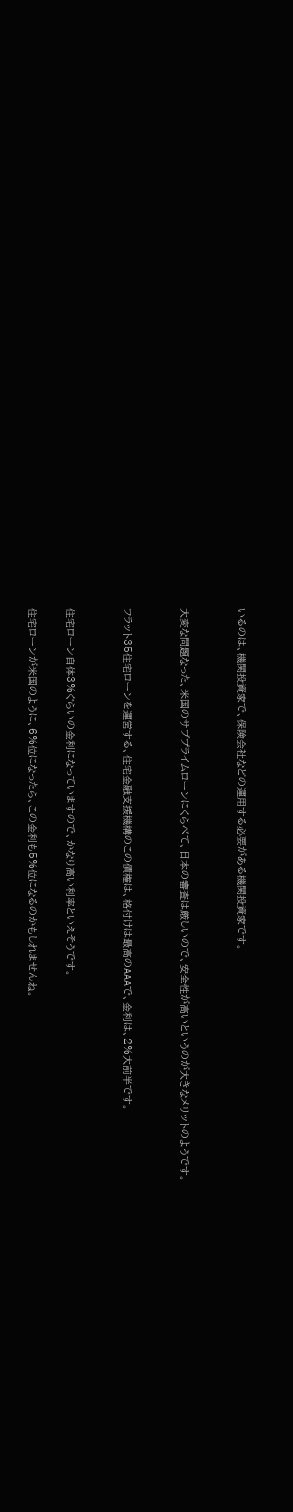いるのは、機関投資家で、保険会社などの運用する必要がある機関投資家です。


大変な問題なった、米国のサブプライムローンにくらべて、日本の審査は厳しいので、安全性が高いというのが大きなメリットのようです。


フラット35住宅ローンを運営する、住宅金融支援機構のこの債権は、格付けは最高のAAAで、金利は、2%大前半です。


住宅ローン自体3%ぐらいの金利になっていますので、かなり高い利率といえそうです。

住宅ローンが米国のように、6%位になったら、この金利も5%位になるのかもしれませんね。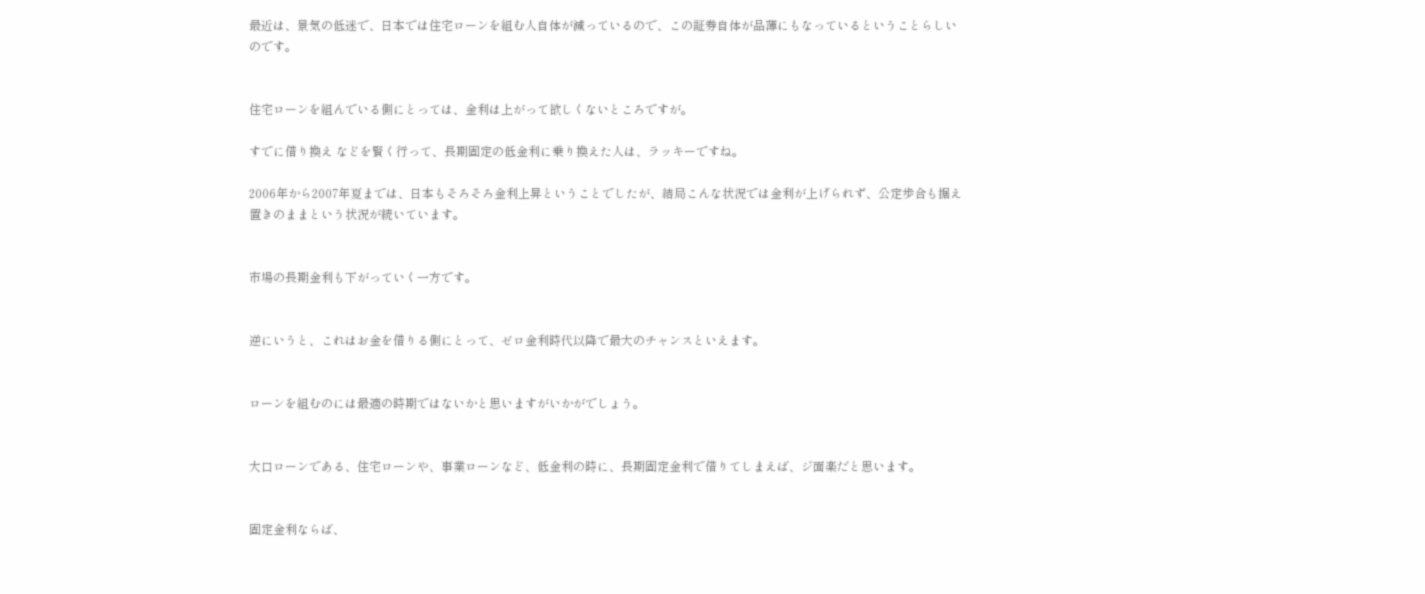最近は、景気の低迷で、日本では住宅ローンを組む人自体が減っているので、この証券自体が品薄にもなっているということらしいのです。


住宅ローンを組んでいる側にとっては、金利は上がって欲しくないところですが。

すでに借り換え などを賢く行って、長期固定の低金利に乗り換えた人は、ラッキーですね。

2006年から2007年夏までは、日本もそろそろ金利上昇ということでしたが、結局こんな状況では金利が上げられず、公定歩合も据え置きのままという状況が続いています。


市場の長期金利も下がっていく一方です。


逆にいうと、これはお金を借りる側にとって、ゼロ金利時代以降で最大のチャンスといえます。


ローンを組むのには最適の時期ではないかと思いますがいかがでしょう。


大口ローンである、住宅ローンや、事業ローンなど、低金利の時に、長期固定金利で借りてしまえば、ジ面楽だと思います。


固定金利ならば、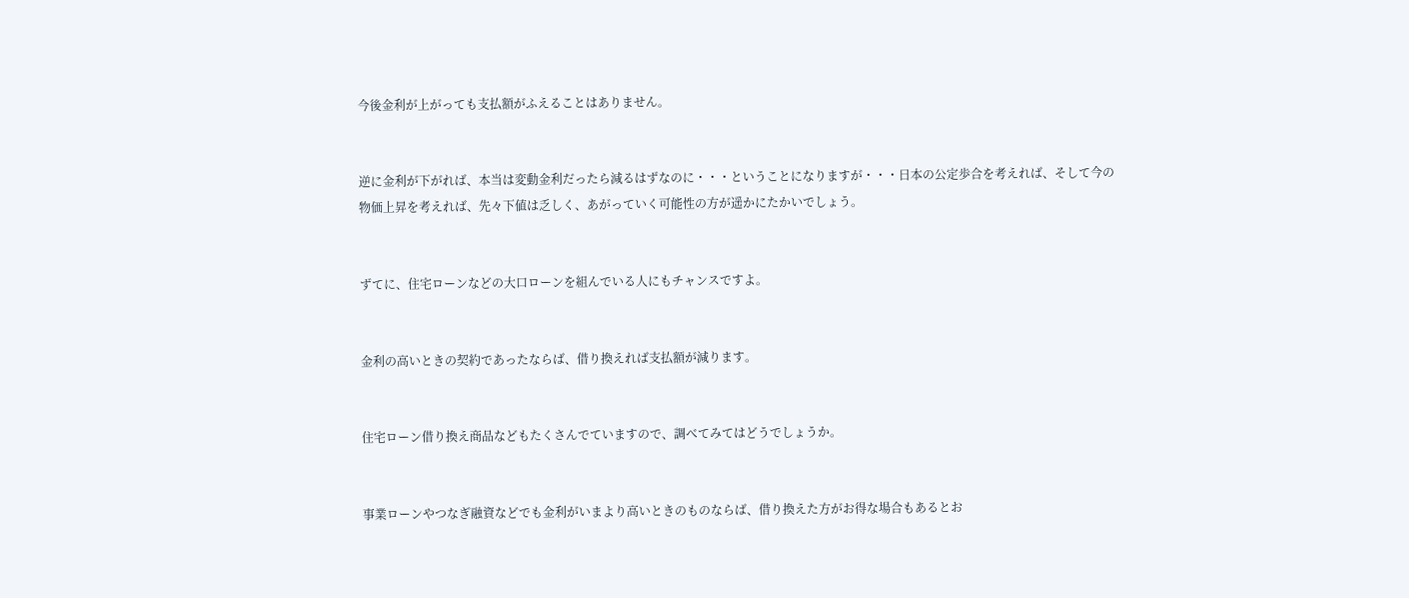今後金利が上がっても支払額がふえることはありません。


逆に金利が下がれば、本当は変動金利だったら減るはずなのに・・・ということになりますが・・・日本の公定歩合を考えれば、そして今の物価上昇を考えれば、先々下値は乏しく、あがっていく可能性の方が遥かにたかいでしょう。


ずてに、住宅ローンなどの大口ローンを組んでいる人にもチャンスですよ。


金利の高いときの契約であったならば、借り換えれば支払額が減ります。


住宅ローン借り換え商品などもたくさんでていますので、調べてみてはどうでしょうか。


事業ローンやつなぎ融資などでも金利がいまより高いときのものならば、借り換えた方がお得な場合もあるとお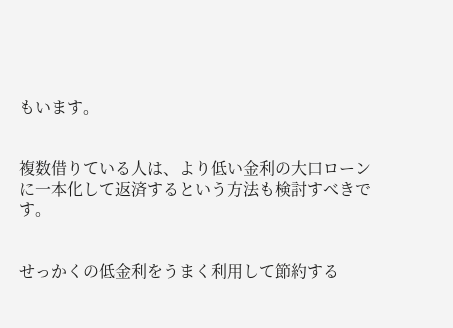もいます。


複数借りている人は、より低い金利の大口ローンに一本化して返済するという方法も検討すべきです。


せっかくの低金利をうまく利用して節約する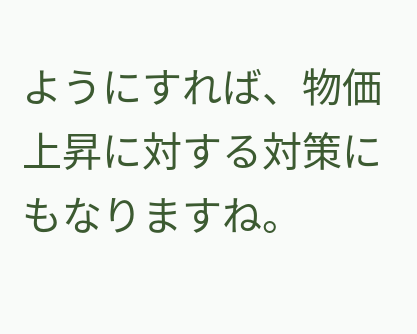ようにすれば、物価上昇に対する対策にもなりますね。